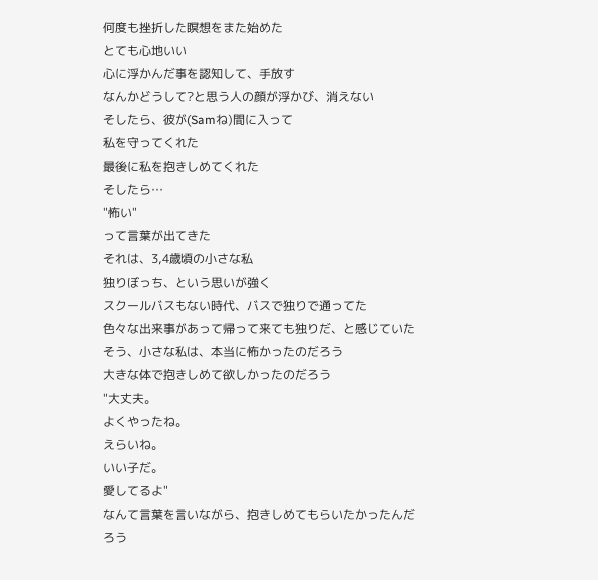何度も挫折した瞑想をまた始めた
とても心地いい
心に浮かんだ事を認知して、手放す
なんかどうして?と思う人の顔が浮かび、消えない
そしたら、彼が(Samね)間に入って
私を守ってくれた
最後に私を抱きしめてくれた
そしたら…
"怖い"
って言葉が出てきた
それは、3,4歳頃の小さな私
独りぼっち、という思いが強く
スクールバスもない時代、バスで独りで通ってた
色々な出来事があって帰って来ても独りだ、と感じていた
そう、小さな私は、本当に怖かったのだろう
大きな体で抱きしめて欲しかったのだろう
"大丈夫。
よくやったね。
えらいね。
いい子だ。
愛してるよ"
なんて言葉を言いながら、抱きしめてもらいたかったんだろう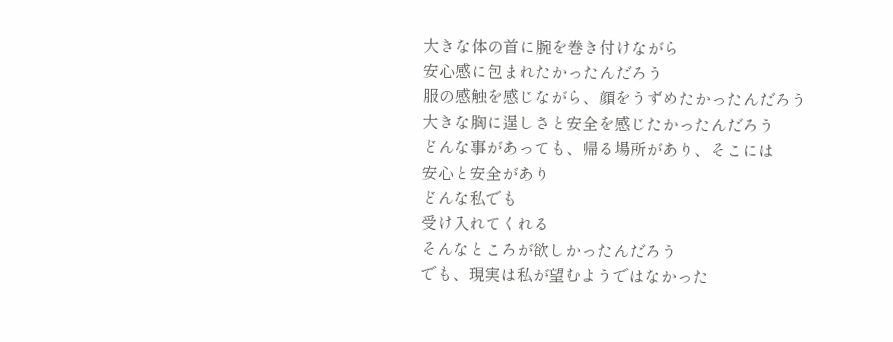大きな体の首に腕を巻き付けながら
安心感に包まれたかったんだろう
服の感触を感じながら、顔をうずめたかったんだろう
大きな胸に逞しさと安全を感じたかったんだろう
どんな事があっても、帰る場所があり、そこには
安心と安全があり
どんな私でも
受け入れてくれる
そんなところが欲しかったんだろう
でも、現実は私が望むようではなかった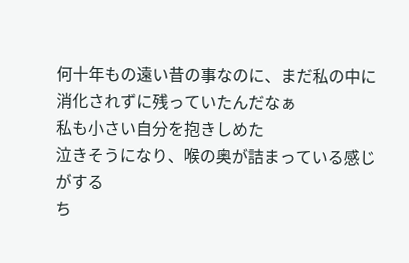何十年もの遠い昔の事なのに、まだ私の中に
消化されずに残っていたんだなぁ
私も小さい自分を抱きしめた
泣きそうになり、喉の奥が詰まっている感じがする
ち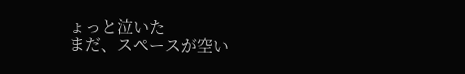ょっと泣いた
まだ、スペースが空い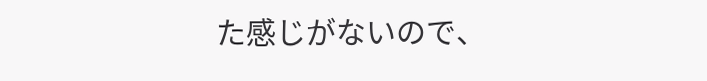た感じがないので、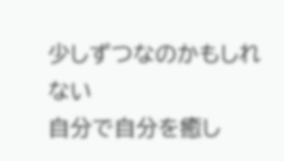少しずつなのかもしれない
自分で自分を癒し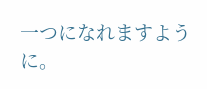一つになれますように。